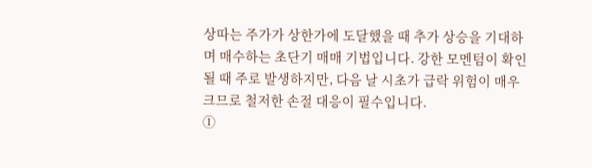상따는 주가가 상한가에 도달했을 때 추가 상승을 기대하며 매수하는 초단기 매매 기법입니다. 강한 모멘텀이 확인될 때 주로 발생하지만, 다음 날 시초가 급락 위험이 매우 크므로 철저한 손절 대응이 필수입니다.
①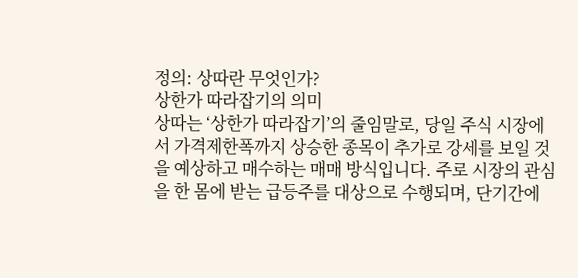정의: 상따란 무엇인가?
상한가 따라잡기의 의미
상따는 ‘상한가 따라잡기’의 줄임말로, 당일 주식 시장에서 가격제한폭까지 상승한 종목이 추가로 강세를 보일 것을 예상하고 매수하는 매매 방식입니다. 주로 시장의 관심을 한 몸에 받는 급등주를 대상으로 수행되며, 단기간에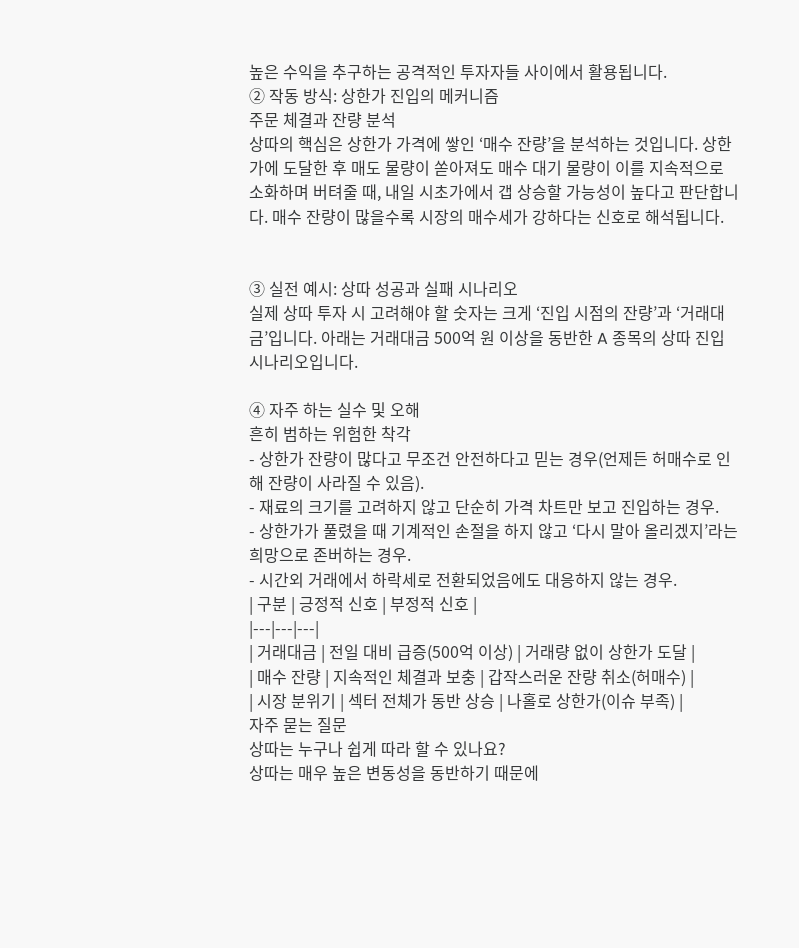높은 수익을 추구하는 공격적인 투자자들 사이에서 활용됩니다.
② 작동 방식: 상한가 진입의 메커니즘
주문 체결과 잔량 분석
상따의 핵심은 상한가 가격에 쌓인 ‘매수 잔량’을 분석하는 것입니다. 상한가에 도달한 후 매도 물량이 쏟아져도 매수 대기 물량이 이를 지속적으로 소화하며 버텨줄 때, 내일 시초가에서 갭 상승할 가능성이 높다고 판단합니다. 매수 잔량이 많을수록 시장의 매수세가 강하다는 신호로 해석됩니다.


③ 실전 예시: 상따 성공과 실패 시나리오
실제 상따 투자 시 고려해야 할 숫자는 크게 ‘진입 시점의 잔량’과 ‘거래대금’입니다. 아래는 거래대금 500억 원 이상을 동반한 A 종목의 상따 진입 시나리오입니다.

④ 자주 하는 실수 및 오해
흔히 범하는 위험한 착각
- 상한가 잔량이 많다고 무조건 안전하다고 믿는 경우(언제든 허매수로 인해 잔량이 사라질 수 있음).
- 재료의 크기를 고려하지 않고 단순히 가격 차트만 보고 진입하는 경우.
- 상한가가 풀렸을 때 기계적인 손절을 하지 않고 ‘다시 말아 올리겠지’라는 희망으로 존버하는 경우.
- 시간외 거래에서 하락세로 전환되었음에도 대응하지 않는 경우.
| 구분 | 긍정적 신호 | 부정적 신호 |
|---|---|---|
| 거래대금 | 전일 대비 급증(500억 이상) | 거래량 없이 상한가 도달 |
| 매수 잔량 | 지속적인 체결과 보충 | 갑작스러운 잔량 취소(허매수) |
| 시장 분위기 | 섹터 전체가 동반 상승 | 나홀로 상한가(이슈 부족) |
자주 묻는 질문
상따는 누구나 쉽게 따라 할 수 있나요?
상따는 매우 높은 변동성을 동반하기 때문에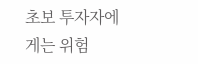초보 투자자에게는 위험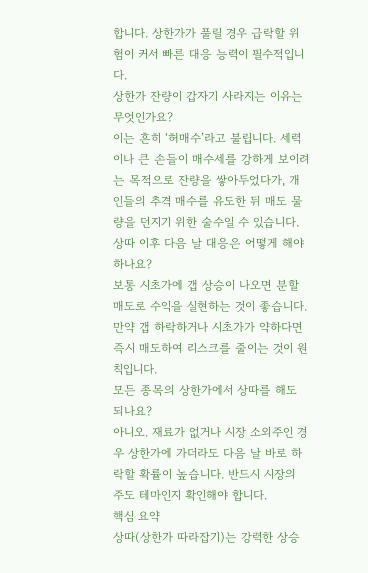합니다. 상한가가 풀릴 경우 급락할 위험이 커서 빠른 대응 능력이 필수적입니다.
상한가 잔량이 갑자기 사라지는 이유는 무엇인가요?
이는 흔히 ‘허매수’라고 불립니다. 세력이나 큰 손들이 매수세를 강하게 보이려는 목적으로 잔량을 쌓아두었다가, 개인들의 추격 매수를 유도한 뒤 매도 물량을 던지기 위한 술수일 수 있습니다.
상따 이후 다음 날 대응은 어떻게 해야 하나요?
보통 시초가에 갭 상승이 나오면 분할 매도로 수익을 실현하는 것이 좋습니다. 만약 갭 하락하거나 시초가가 약하다면 즉시 매도하여 리스크를 줄이는 것이 원칙입니다.
모든 종목의 상한가에서 상따를 해도 되나요?
아니오. 재료가 없거나 시장 소외주인 경우 상한가에 가더라도 다음 날 바로 하락할 확률이 높습니다. 반드시 시장의 주도 테마인지 확인해야 합니다.
핵심 요약
상따(상한가 따라잡기)는 강력한 상승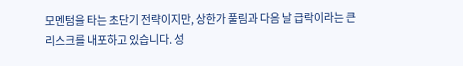모멘텀을 타는 초단기 전략이지만, 상한가 풀림과 다음 날 급락이라는 큰 리스크를 내포하고 있습니다. 성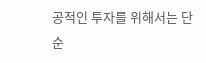공적인 투자를 위해서는 단순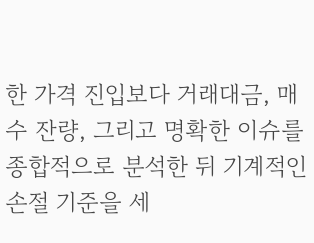한 가격 진입보다 거래대금, 매수 잔량, 그리고 명확한 이슈를 종합적으로 분석한 뒤 기계적인 손절 기준을 세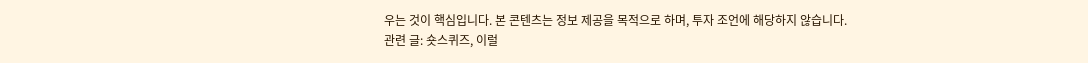우는 것이 핵심입니다. 본 콘텐츠는 정보 제공을 목적으로 하며, 투자 조언에 해당하지 않습니다.
관련 글: 숏스퀴즈, 이럴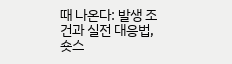때 나온다: 발생 조건과 실전 대응법, 숏스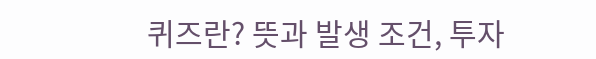퀴즈란? 뜻과 발생 조건, 투자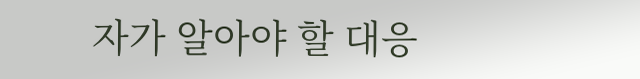자가 알아야 할 대응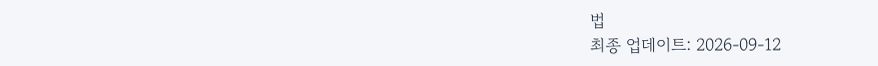법
최종 업데이트: 2026-09-12